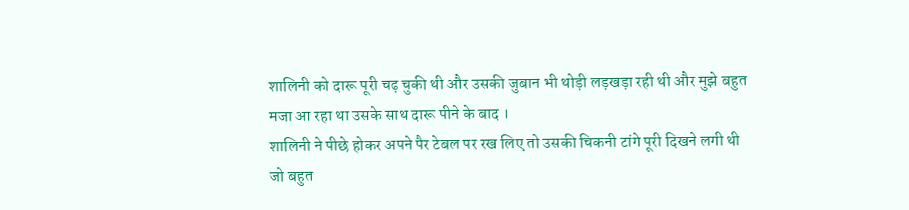शालिनी को दारू पूरी चढ़ चुकी थी और उसकी जुबान भी थोड़ी लड़खड़ा रही थी और मुझे बहुत मजा आ रहा था उसके साथ दारू पीने के बाद ।
शालिनी ने पीछे होकर अपने पैर टेबल पर रख लिए तो उसकी चिकनी टांगे पूरी दिखने लगी थी जो बहुत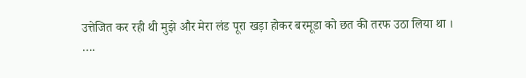उत्तेजित कर रही थी मुझे और मेरा लंड पूरा खड़ा होकर बरमूडा को छत की तरफ उठा लिया था ।
….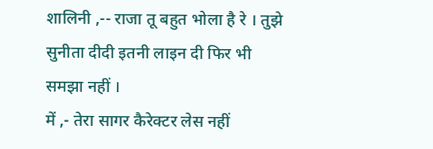शालिनी ,-- राजा तू बहुत भोला है रे । तुझे सुनीता दीदी इतनी लाइन दी फिर भी समझा नहीं ।
में ,- तेरा सागर कैरेक्टर लेस नहीं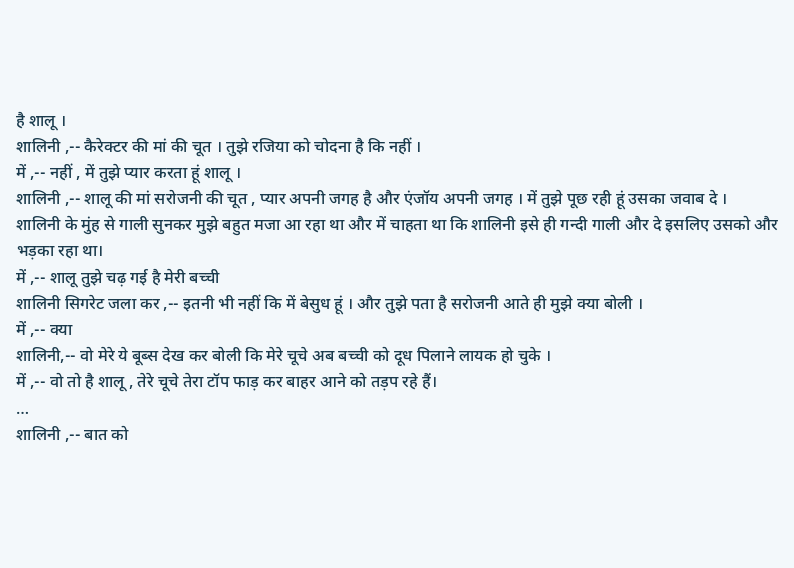है शालू ।
शालिनी ,-- कैरेक्टर की मां की चूत । तुझे रजिया को चोदना है कि नहीं ।
में ,-- नहीं , में तुझे प्यार करता हूं शालू ।
शालिनी ,-- शालू की मां सरोजनी की चूत , प्यार अपनी जगह है और एंजॉय अपनी जगह । में तुझे पूछ रही हूं उसका जवाब दे ।
शालिनी के मुंह से गाली सुनकर मुझे बहुत मजा आ रहा था और में चाहता था कि शालिनी इसे ही गन्दी गाली और दे इसलिए उसको और भड़का रहा था।
में ,-- शालू तुझे चढ़ गई है मेरी बच्ची
शालिनी सिगरेट जला कर ,-- इतनी भी नहीं कि में बेसुध हूं । और तुझे पता है सरोजनी आते ही मुझे क्या बोली ।
में ,-- क्या
शालिनी,-- वो मेरे ये बूब्स देख कर बोली कि मेरे चूचे अब बच्ची को दूध पिलाने लायक हो चुके ।
में ,-- वो तो है शालू , तेरे चूचे तेरा टॉप फाड़ कर बाहर आने को तड़प रहे हैं।
…
शालिनी ,-- बात को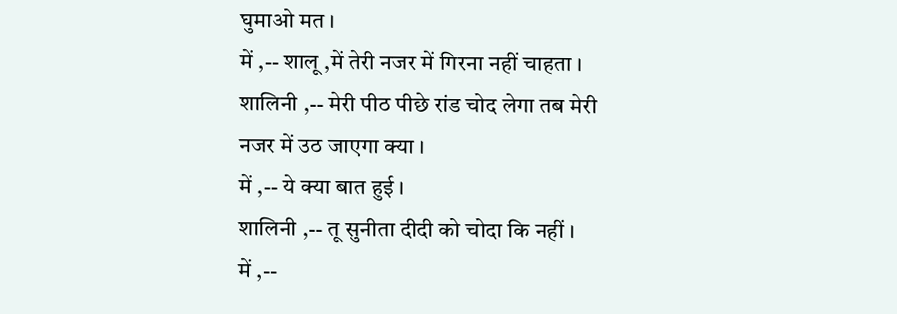घुमाओ मत ।
में ,-- शालू ,में तेरी नजर में गिरना नहीं चाहता ।
शालिनी ,-- मेरी पीठ पीछे रांड चोद लेगा तब मेरी नजर में उठ जाएगा क्या ।
में ,-- ये क्या बात हुई ।
शालिनी ,-- तू सुनीता दीदी को चोदा कि नहीं ।
में ,--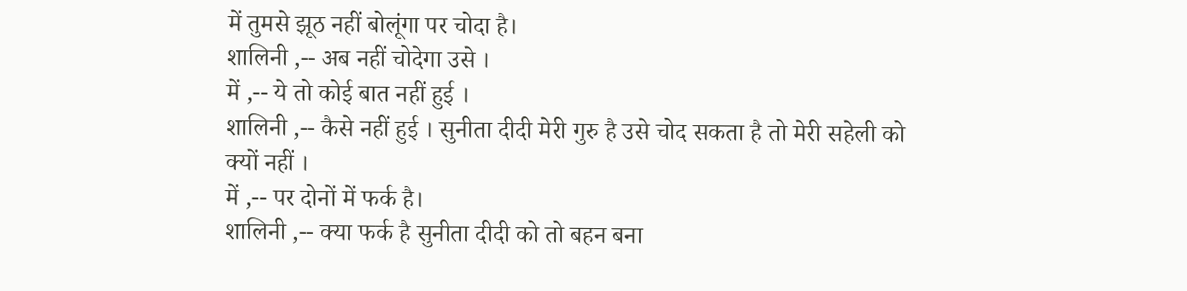में तुमसे झूठ नहीं बोलूंगा पर चोदा है।
शालिनी ,-- अब नहीं चोदेगा उसे ।
में ,-- ये तो कोई बात नहीं हुई ।
शालिनी ,-- कैसे नहीं हुई । सुनीता दीदी मेरी गुरु है उसे चोद सकता है तो मेरी सहेली को क्यों नहीं ।
में ,-- पर दोनों में फर्क है।
शालिनी ,-- क्या फर्क है सुनीता दीदी को तो बहन बना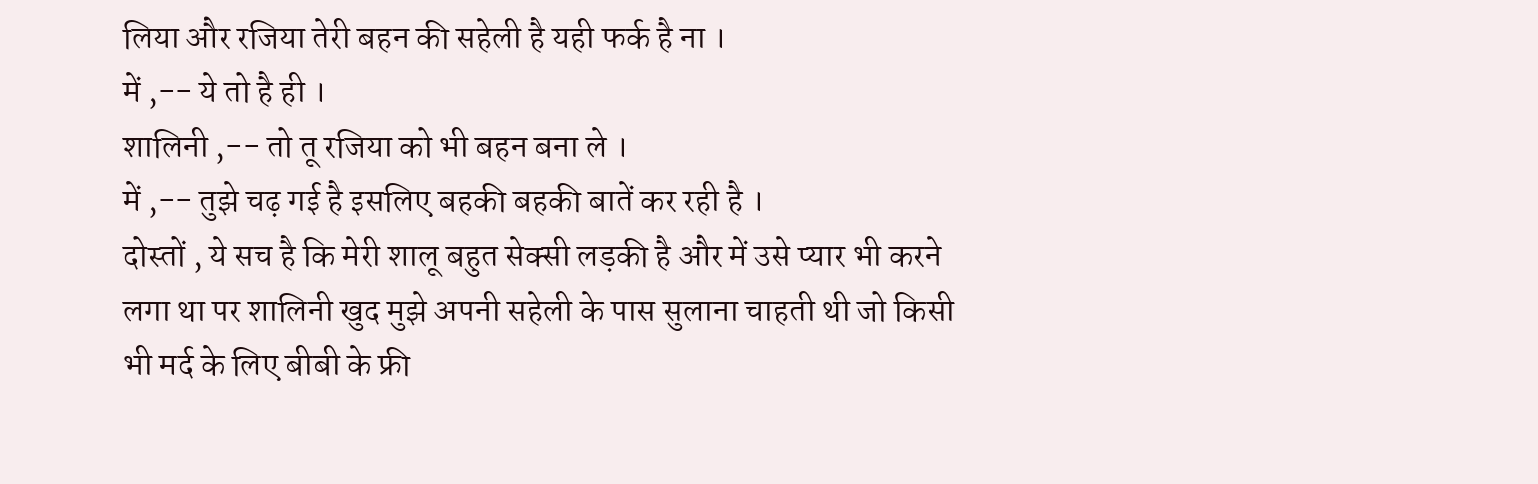लिया और रजिया तेरी बहन की सहेली है यही फर्क है ना ।
में ,-- ये तो है ही ।
शालिनी ,-- तो तू रजिया को भी बहन बना ले ।
में ,-- तुझे चढ़ गई है इसलिए बहकी बहकी बातें कर रही है ।
दोस्तों , ये सच है कि मेरी शालू बहुत सेक्सी लड़की है और में उसे प्यार भी करने लगा था पर शालिनी खुद मुझे अपनी सहेली के पास सुलाना चाहती थी जो किसी भी मर्द के लिए बीबी के फ्री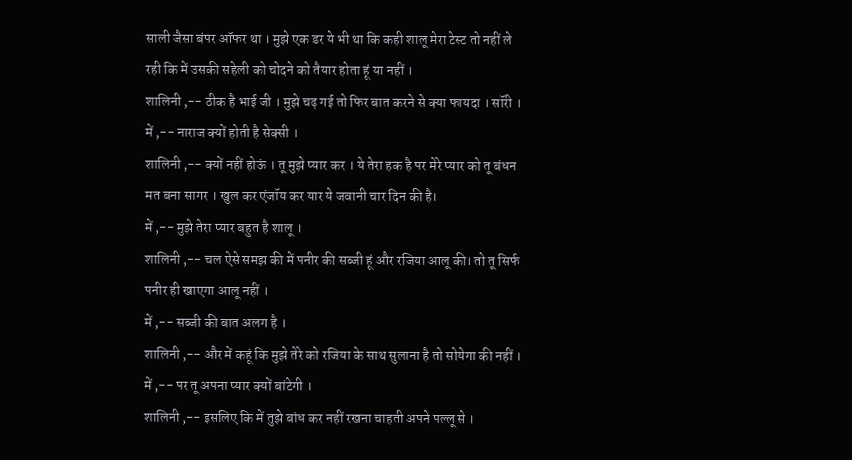साली जैसा बंपर ऑफर था । मुझे एक डर ये भी था कि कही शालू मेरा टेस्ट तो नहीं ले रही कि में उसकी सहेली को चोदने को तैयार होता हूं या नहीं ।
शालिनी ,-- ठीक है भाई जी । मुझे चढ़ गई तो फिर बात करने से क्या फायदा । सॉरी ।
में ,-- नाराज क्यों होती है सेक्सी ।
शालिनी ,-- क्यों नहीं होऊं । तू मुझे प्यार कर । ये तेरा हक है पर मेरे प्यार को तू बंधन मत बना सागर । खुल कर एंजॉय कर यार ये जवानी चार दिन की है।
में ,-- मुझे तेरा प्यार बहुत है शालू ।
शालिनी ,-- चल ऐसे समझ की में पनीर की सब्जी हूं और रजिया आलू की। तो तू सिर्फ पनीर ही खाएगा आलू नहीं ।
में ,-- सब्जी की बात अलग है ।
शालिनी ,-- और में कहूं कि मुझे तेरे को रजिया के साथ सुलाना है तो सोयेगा की नहीं ।
में ,-- पर तू अपना प्यार क्यों बांटेगी ।
शालिनी ,-- इसलिए कि में तुझे बांध कर नहीं रखना चाहती अपने पल्लू से ।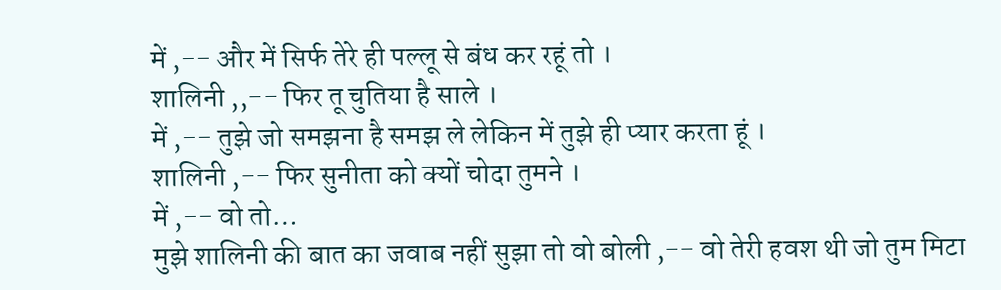में ,-- और में सिर्फ तेरे ही पल्लू से बंध कर रहूं तो ।
शालिनी ,,-- फिर तू चुतिया है साले ।
में ,-- तुझे जो समझना है समझ ले लेकिन में तुझे ही प्यार करता हूं ।
शालिनी ,-- फिर सुनीता को क्यों चोदा तुमने ।
में ,-- वो तो…
मुझे शालिनी की बात का जवाब नहीं सुझा तो वो बोली ,-- वो तेरी हवश थी जो तुम मिटा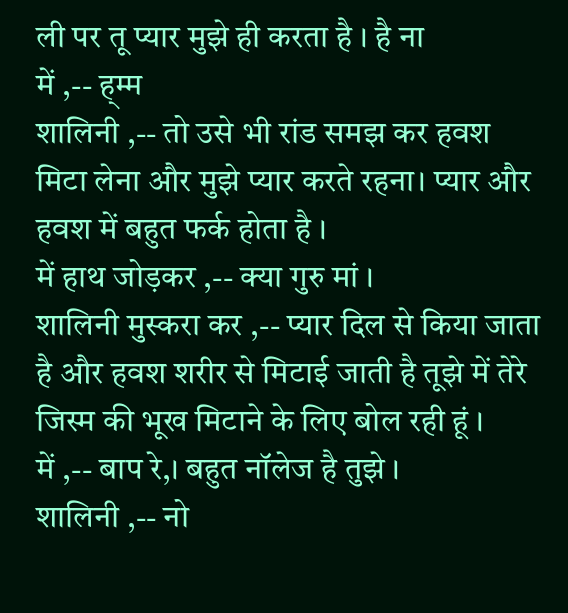ली पर तू प्यार मुझे ही करता है । है ना
में ,-- ह्म्म
शालिनी ,-- तो उसे भी रांड समझ कर हवश मिटा लेना और मुझे प्यार करते रहना। प्यार और हवश में बहुत फर्क होता है ।
में हाथ जोड़कर ,-- क्या गुरु मां ।
शालिनी मुस्करा कर ,-- प्यार दिल से किया जाता है और हवश शरीर से मिटाई जाती है तूझे में तेरे जिस्म की भूख मिटाने के लिए बोल रही हूं ।
में ,-- बाप रे,। बहुत नॉलेज है तुझे ।
शालिनी ,-- नो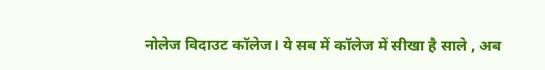नोलेज विदाउट कॉलेज। ये सब में कॉलेज में सीखा है साले , अब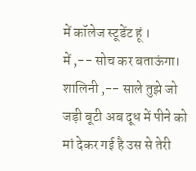में कॉलेज स्टूडेंट हूं ।
में ,-- सोच कर बताऊंगा।
शालिनी ,-- साले तुझे जो जड़ी बूटी अब दूध में पीने को मां देकर गई है उस से तेरी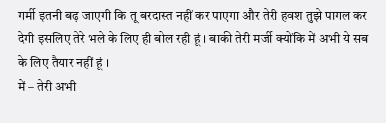गर्मी इतनी बढ़ जाएगी कि तू बरदास्त नहीं कर पाएगा और तेरी हवश तुझे पागल कर देगी इसलिए तेरे भले के लिए ही बोल रही हूं । बाकी तेरी मर्जी क्योंकि में अभी ये सब के लिए तैयार नहीं हूं ।
में – तेरी अभी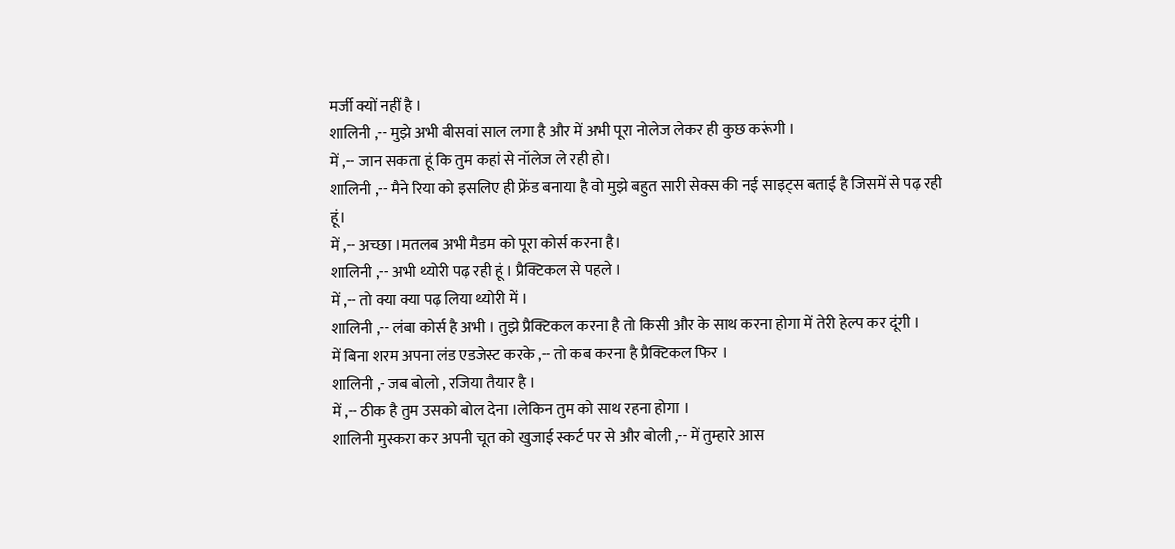मर्जी क्यों नहीं है ।
शालिनी ,-- मुझे अभी बीसवां साल लगा है और में अभी पूरा नोलेज लेकर ही कुछ करूंगी ।
में ,-- जान सकता हूं कि तुम कहां से नॉलेज ले रही हो।
शालिनी ,-- मैने रिया को इसलिए ही फ्रेंड बनाया है वो मुझे बहुत सारी सेक्स की नई साइट्स बताई है जिसमें से पढ़ रही हूं।
में ,-- अच्छा ।मतलब अभी मैडम को पूरा कोर्स करना है।
शालिनी ,-- अभी थ्योरी पढ़ रही हूं । प्रैक्टिकल से पहले ।
में ,-- तो क्या क्या पढ़ लिया थ्योरी में ।
शालिनी ,-- लंबा कोर्स है अभी । तुझे प्रैक्टिकल करना है तो किसी और के साथ करना होगा में तेरी हेल्प कर दूंगी ।
में बिना शरम अपना लंड एडजेस्ट करके ,-- तो कब करना है प्रैक्टिकल फिर ।
शालिनी ,- जब बोलो , रजिया तैयार है ।
में ,-- ठीक है तुम उसको बोल देना ।लेकिन तुम को साथ रहना होगा ।
शालिनी मुस्करा कर अपनी चूत को खुजाई स्कर्ट पर से और बोली ,-- में तुम्हारे आस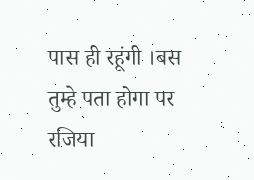पास ही रहूंगी ।बस तुम्हे पता होगा पर रजिया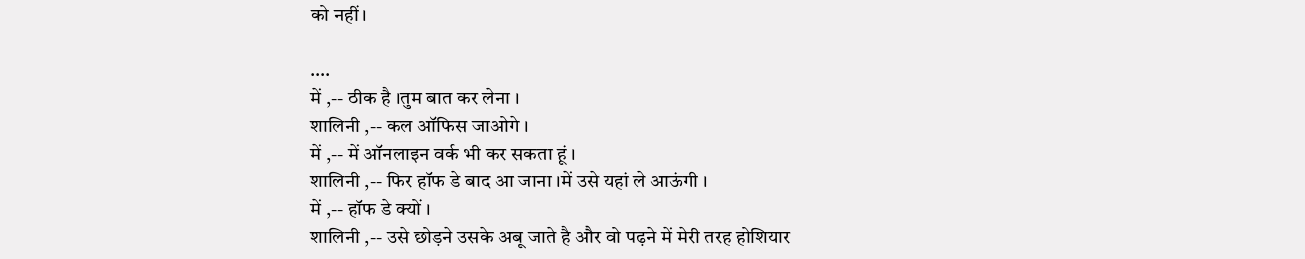को नहीं।

….
में ,-- ठीक है ।तुम बात कर लेना ।
शालिनी ,-- कल ऑफिस जाओगे ।
में ,-- में ऑनलाइन वर्क भी कर सकता हूं ।
शालिनी ,-- फिर हॉफ डे बाद आ जाना ।में उसे यहां ले आऊंगी ।
में ,-- हॉफ डे क्यों ।
शालिनी ,-- उसे छोड़ने उसके अबू जाते है और वो पढ़ने में मेरी तरह होशियार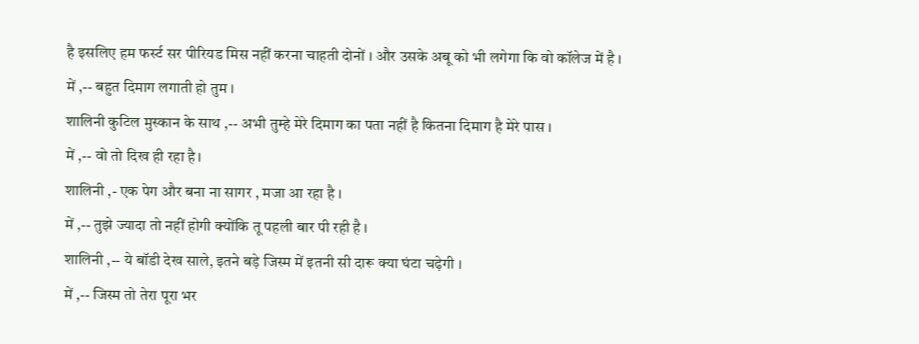है इसलिए हम फर्स्ट सर पीरियड मिस नहीं करना चाहती दोनों । और उसके अबू को भी लगेगा कि वो कॉलेज में है ।
में ,-- बहुत दिमाग लगाती हो तुम ।
शालिनी कुटिल मुस्कान के साथ ,-- अभी तुम्हे मेरे दिमाग का पता नहीं है कितना दिमाग है मेरे पास ।
में ,-- वो तो दिख ही रहा है।
शालिनी ,- एक पेग और बना ना सागर , मजा आ रहा है ।
में ,-- तुझे ज्यादा तो नहीं होगी क्योंकि तू पहली बार पी रही है ।
शालिनी ,-- ये बॉडी देख साले, इतने बड़े जिस्म में इतनी सी दारू क्या घंटा चढ़ेगी ।
में ,-- जिस्म तो तेरा पूरा भर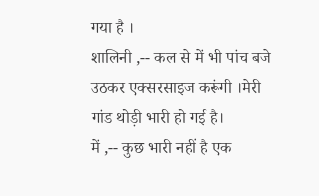गया है ।
शालिनी ,-- कल से में भी पांच बजे उठकर एक्सरसाइज करूंगी ।मेरी गांड थोड़ी भारी हो गई है।
में ,-- कुछ भारी नहीं है एक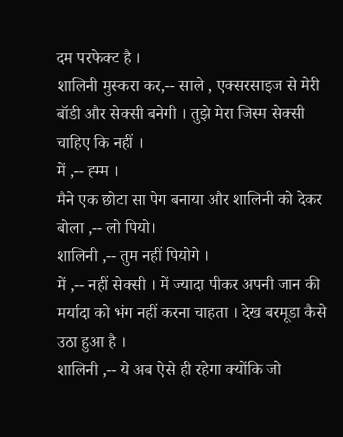दम परफेक्ट है ।
शालिनी मुस्करा कर,-- साले , एक्सरसाइज से मेरी बॉडी और सेक्सी बनेगी । तुझे मेरा जिस्म सेक्सी चाहिए कि नहीं ।
में ,-- ह्म्म ।
मैने एक छोटा सा पेग बनाया और शालिनी को देकर बोला ,-- लो पियो।
शालिनी ,-- तुम नहीं पियोगे ।
में ,-- नहीं सेक्सी । में ज्यादा पीकर अपनी जान की मर्यादा को भंग नहीं करना चाहता । देख बरमूडा कैसे उठा हुआ है ।
शालिनी ,-- ये अब ऐसे ही रहेगा क्योंकि जो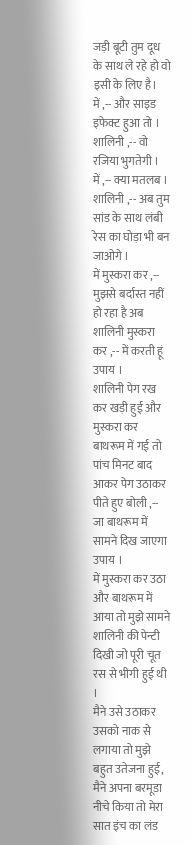जड़ी बूटी तुम दूध के साथ ले रहे हो वो इसी के लिए है।
में ,-- और साइड इफेक्ट हुआ तो ।
शालिनी ,-- वो रजिया भुगतेगी ।
में ,-- क्या मतलब ।
शालिनी ,-- अब तुम सांड के साथ लंबी रेस का घोड़ा भी बन जाओगे ।
में मुस्करा कर ,-- मुझसे बर्दास्त नहीं हो रहा है अब
शालिनी मुस्करा कर ,-- में करती हूं उपाय ।
शालिनी पेग रख कर खड़ी हुई और मुस्करा कर बाथरूम में गई तो पांच मिनट बाद आकर पेग उठाकर पीते हुए बोली ,-- जा बाथरूम में सामने दिख जाएगा उपाय ।
में मुस्करा कर उठा और बाथरूम में आया तो मुझे सामने शालिनी की पेन्टी दिखी जो पूरी चूत रस से भीगी हुई थी ।
मैने उसे उठाकर उसको नाक से लगाया तो मुझे बहुत उतेजना हुई, मैने अपना बरमूडा नीचे किया तो मेरा सात इंच का लंड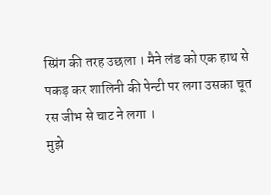स्प्रिंग की तरह उछला । मैने लंड को एक हाथ से पकड़ कर शालिनी की पेन्टी पर लगा उसका चूत रस जीभ से चाट ने लगा ।
मुझे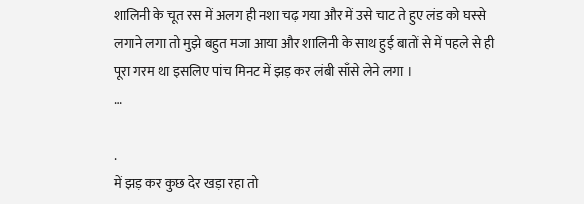शालिनी के चूत रस में अलग ही नशा चढ़ गया और में उसे चाट ते हुए लंड को घस्से लगाने लगा तो मुझे बहुत मजा आया और शालिनी के साथ हुई बातों से में पहले से ही पूरा गरम था इसलिए पांच मिनट में झड़ कर लंबी साँसे लेने लगा ।
…

.
में झड़ कर कुछ देर खड़ा रहा तो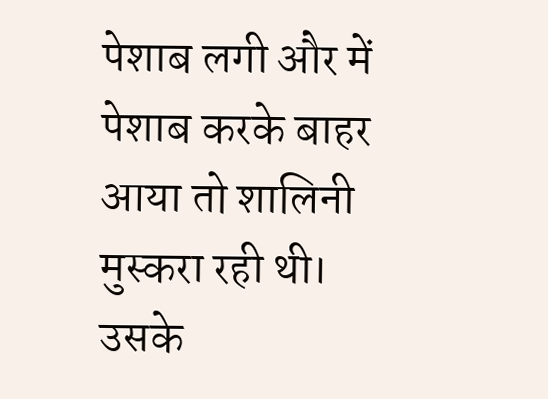पेशाब लगी और में पेशाब करके बाहर आया तो शालिनी मुस्करा रही थी। उसके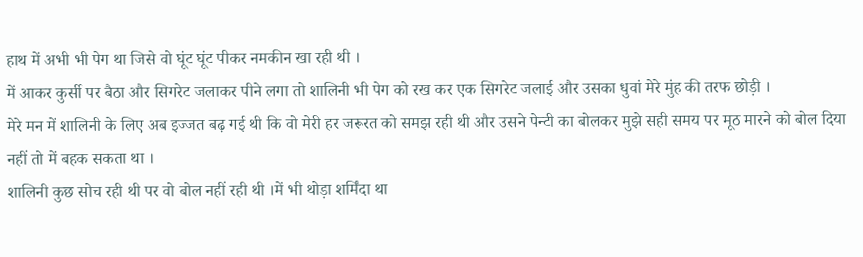हाथ में अभी भी पेग था जिसे वो घूंट घूंट पीकर नमकीन खा रही थी ।
में आकर कुर्सी पर बैठा और सिगरेट जलाकर पीने लगा तो शालिनी भी पेग को रख कर एक सिगरेट जलाई और उसका धुवां मेरे मुंह की तरफ छोड़ी ।
मेरे मन में शालिनी के लिए अब इज्जत बढ़ गई थी कि वो मेरी हर जरूरत को समझ रही थी और उसने पेन्टी का बोलकर मुझे सही समय पर मूठ मारने को बोल दिया नहीं तो में बहक सकता था ।
शालिनी कुछ सोच रही थी पर वो बोल नहीं रही थी ।में भी थोड़ा शर्मिंदा था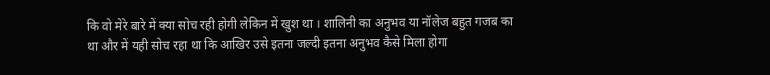कि वो मेरे बारे में क्या सोच रही होगी लेकिन में खुश था । शालिनी का अनुभव या नॉलेज बहुत गजब का था और में यही सोच रहा था कि आखिर उसे इतना जल्दी इतना अनुभव कैसे मिला होगा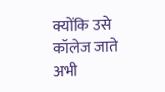क्योंकि उसे कॉलेज जाते अभी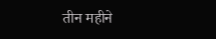तीन महीने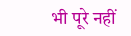भी पूरे नहीं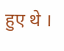हुए थे ।